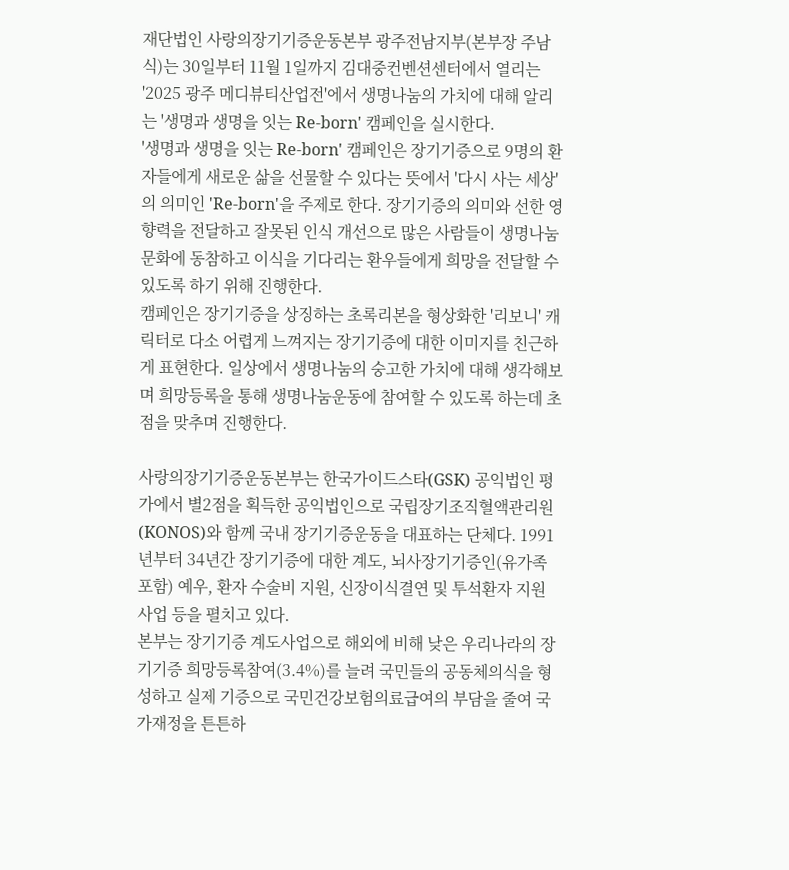재단법인 사랑의장기기증운동본부 광주전남지부(본부장 주남식)는 30일부터 11월 1일까지 김대중컨벤션센터에서 열리는 '2025 광주 메디뷰티산업전'에서 생명나눔의 가치에 대해 알리는 '생명과 생명을 잇는 Re-born' 캠페인을 실시한다.
'생명과 생명을 잇는 Re-born' 캠페인은 장기기증으로 9명의 환자들에게 새로운 삶을 선물할 수 있다는 뜻에서 '다시 사는 세상'의 의미인 'Re-born'을 주제로 한다. 장기기증의 의미와 선한 영향력을 전달하고 잘못된 인식 개선으로 많은 사람들이 생명나눔문화에 동참하고 이식을 기다리는 환우들에게 희망을 전달할 수 있도록 하기 위해 진행한다.
캠페인은 장기기증을 상징하는 초록리본을 형상화한 '리보니' 캐릭터로 다소 어렵게 느껴지는 장기기증에 대한 이미지를 친근하게 표현한다. 일상에서 생명나눔의 숭고한 가치에 대해 생각해보며 희망등록을 통해 생명나눔운동에 참여할 수 있도록 하는데 초점을 맞추며 진행한다.

사랑의장기기증운동본부는 한국가이드스타(GSK) 공익법인 평가에서 별2점을 획득한 공익법인으로 국립장기조직혈액관리원(KONOS)와 함께 국내 장기기증운동을 대표하는 단체다. 1991년부터 34년간 장기기증에 대한 계도, 뇌사장기기증인(유가족 포함) 예우, 환자 수술비 지원, 신장이식결연 및 투석환자 지원 사업 등을 펼치고 있다.
본부는 장기기증 계도사업으로 해외에 비해 낮은 우리나라의 장기기증 희망등록참여(3.4%)를 늘려 국민들의 공동체의식을 형성하고 실제 기증으로 국민건강보험의료급여의 부담을 줄여 국가재정을 튼튼하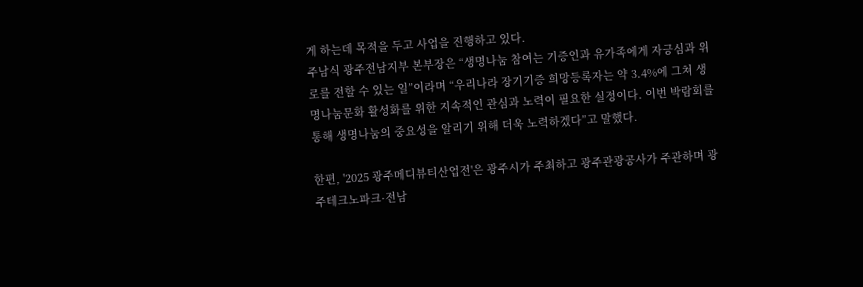게 하는데 목적을 두고 사업을 진행하고 있다.
주남식 광주전남지부 본부장은 “생명나눔 참여는 기증인과 유가족에게 자긍심과 위로를 전할 수 있는 일”이라며 “우리나라 장기기증 희망등록자는 약 3.4%에 그쳐 생명나눔문화 활성화를 위한 지속적인 관심과 노력이 필요한 실정이다. 이번 박람회를 통해 생명나눔의 중요성을 알리기 위해 더욱 노력하겠다”고 말했다.

한편, '2025 광주메디뷰티산업전'은 광주시가 주최하고 광주관광공사가 주관하며 광주테크노파크·전남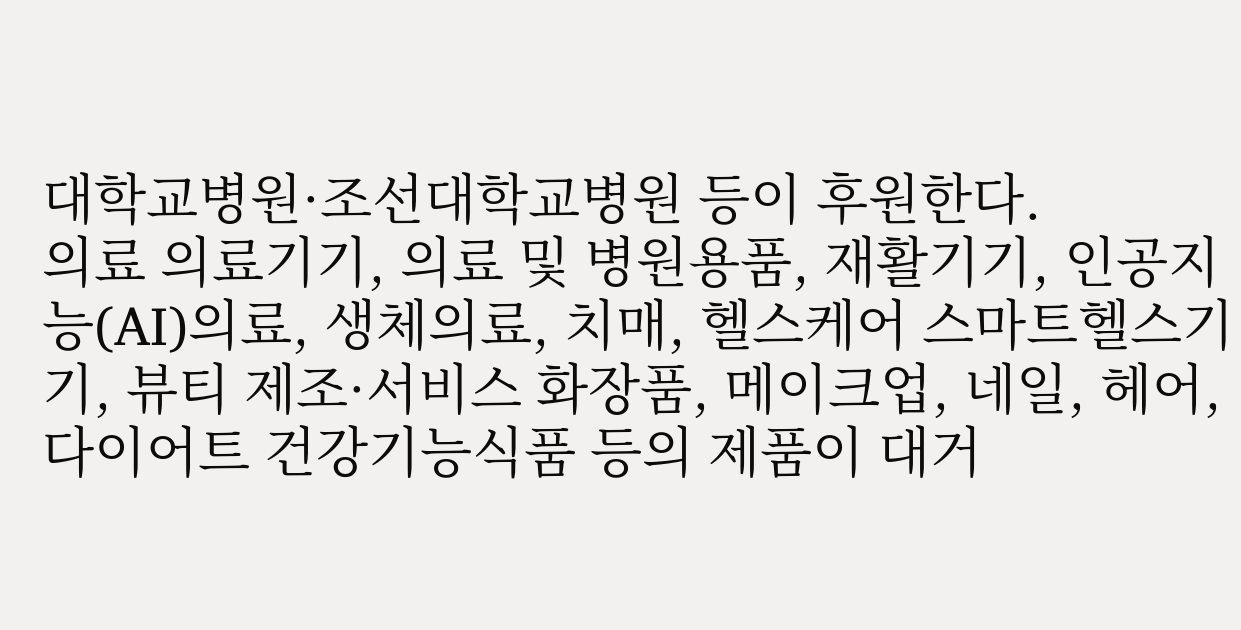대학교병원·조선대학교병원 등이 후원한다.
의료 의료기기, 의료 및 병원용품, 재활기기, 인공지능(AI)의료, 생체의료, 치매, 헬스케어 스마트헬스기기, 뷰티 제조·서비스 화장품, 메이크업, 네일, 헤어, 다이어트 건강기능식품 등의 제품이 대거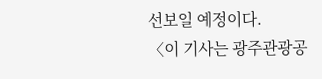선보일 예정이다.
〈이 기사는 광주관광공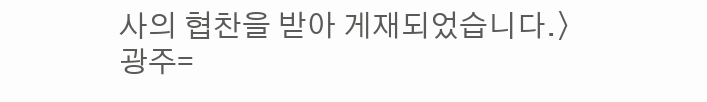사의 협찬을 받아 게재되었습니다.〉
광주=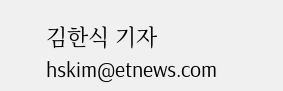김한식 기자 hskim@etnews.com